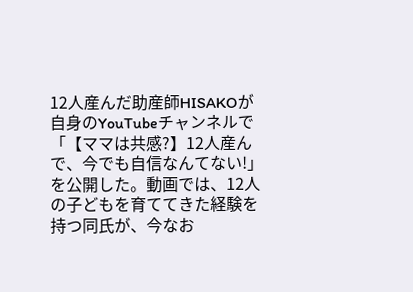12人産んだ助産師HISAKOが自身のYouTubeチャンネルで「【ママは共感?】12人産んで、今でも自信なんてない!」を公開した。動画では、12人の子どもを育ててきた経験を持つ同氏が、今なお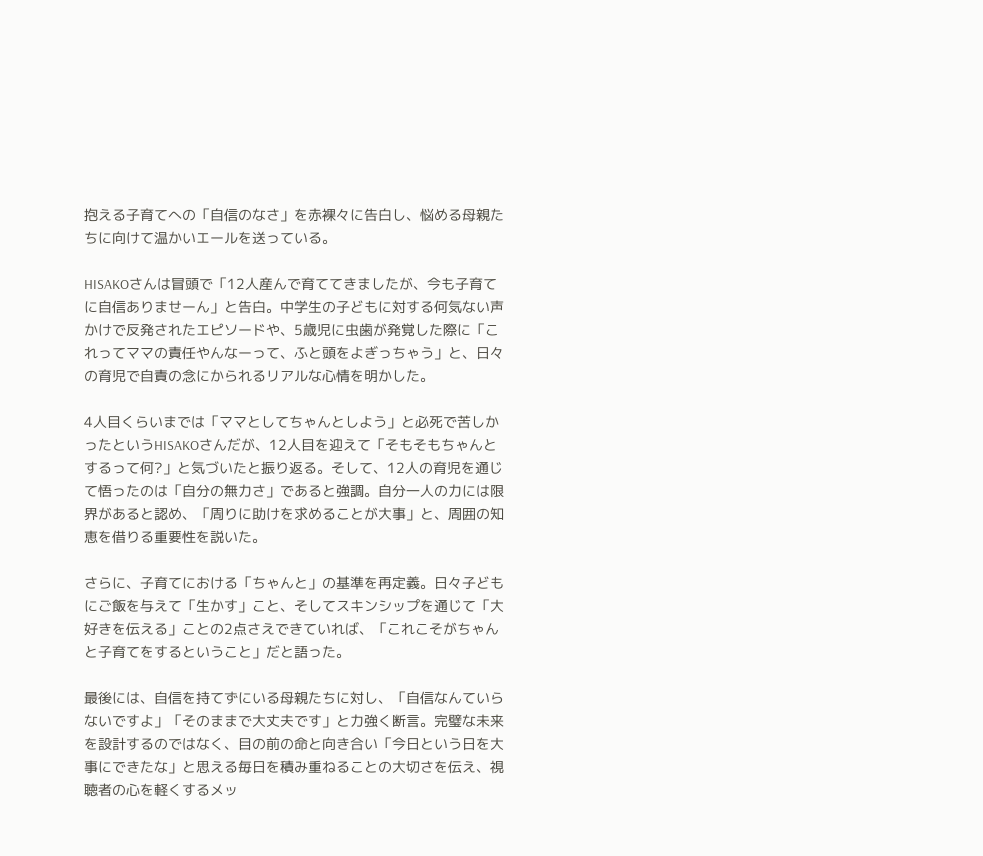抱える子育てへの「自信のなさ」を赤裸々に告白し、悩める母親たちに向けて温かいエールを送っている。

HISAKOさんは冒頭で「12人産んで育ててきましたが、今も子育てに自信ありませーん」と告白。中学生の子どもに対する何気ない声かけで反発されたエピソードや、5歳児に虫歯が発覚した際に「これってママの責任やんなーって、ふと頭をよぎっちゃう」と、日々の育児で自責の念にかられるリアルな心情を明かした。

4人目くらいまでは「ママとしてちゃんとしよう」と必死で苦しかったというHISAKOさんだが、12人目を迎えて「そもそもちゃんとするって何?」と気づいたと振り返る。そして、12人の育児を通じて悟ったのは「自分の無力さ」であると強調。自分一人の力には限界があると認め、「周りに助けを求めることが大事」と、周囲の知恵を借りる重要性を説いた。

さらに、子育てにおける「ちゃんと」の基準を再定義。日々子どもにご飯を与えて「生かす」こと、そしてスキンシップを通じて「大好きを伝える」ことの2点さえできていれば、「これこそがちゃんと子育てをするということ」だと語った。

最後には、自信を持てずにいる母親たちに対し、「自信なんていらないですよ」「そのままで大丈夫です」と力強く断言。完璧な未来を設計するのではなく、目の前の命と向き合い「今日という日を大事にできたな」と思える毎日を積み重ねることの大切さを伝え、視聴者の心を軽くするメッ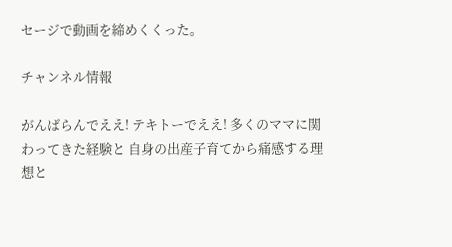セージで動画を締めくくった。

チャンネル情報

がんばらんでええ! テキトーでええ! 多くのママに関わってきた経験と 自身の出産子育てから痛感する理想と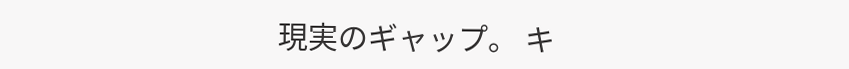現実のギャップ。 キ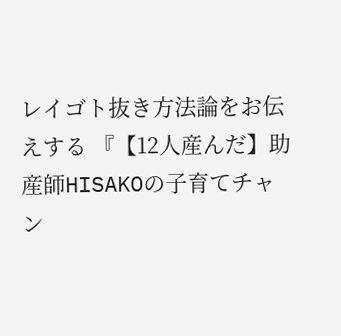レイゴト抜き方法論をお伝えする 『【12人産んだ】助産師HISAKOの子育てチャン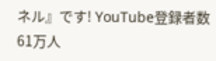ネル』です! YouTube登録者数61万人